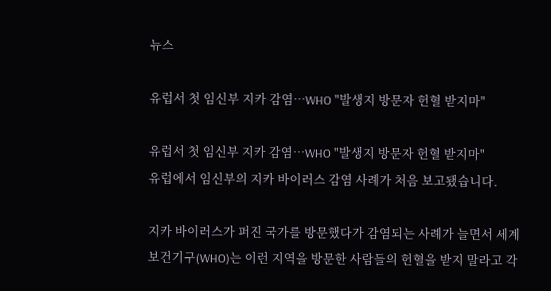뉴스

유럽서 첫 임신부 지카 감염…WHO "발생지 방문자 헌혈 받지마"

유럽서 첫 임신부 지카 감염…WHO "발생지 방문자 헌혈 받지마"
유럽에서 임신부의 지카 바이러스 감염 사례가 처음 보고됐습니다.

지카 바이러스가 퍼진 국가를 방문했다가 감염되는 사례가 늘면서 세계보건기구(WHO)는 이런 지역을 방문한 사람들의 헌혈을 받지 말라고 각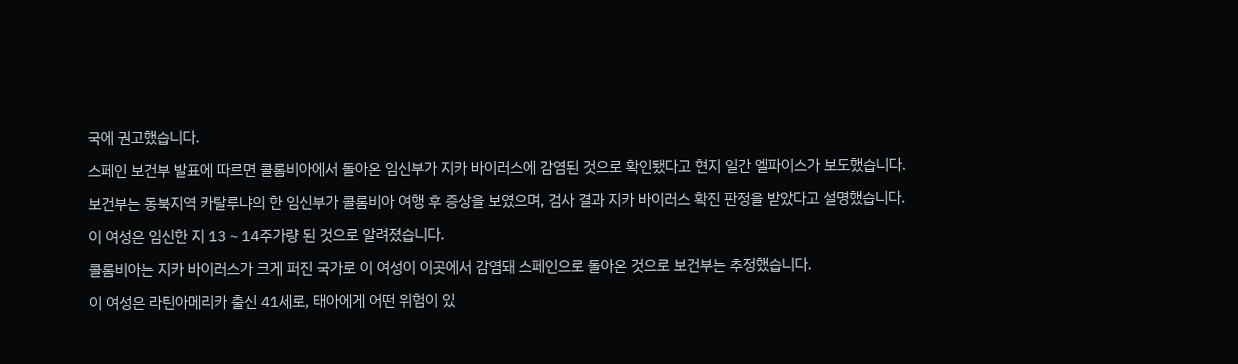국에 권고했습니다.

스페인 보건부 발표에 따르면 콜롬비아에서 돌아온 임신부가 지카 바이러스에 감염된 것으로 확인됐다고 현지 일간 엘파이스가 보도했습니다.

보건부는 동북지역 카탈루냐의 한 임신부가 콜롬비아 여행 후 증상을 보였으며, 검사 결과 지카 바이러스 확진 판정을 받았다고 설명했습니다.

이 여성은 임신한 지 13∼14주가량 된 것으로 알려졌습니다.

콜롬비아는 지카 바이러스가 크게 퍼진 국가로 이 여성이 이곳에서 감염돼 스페인으로 돌아온 것으로 보건부는 추정했습니다.

이 여성은 라틴아메리카 출신 41세로, 태아에게 어떤 위험이 있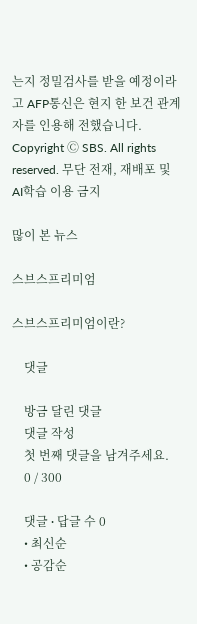는지 정밀검사를 받을 예정이라고 AFP통신은 현지 한 보건 관계자를 인용해 전했습니다.
Copyright Ⓒ SBS. All rights reserved. 무단 전재, 재배포 및 AI학습 이용 금지

많이 본 뉴스

스브스프리미엄

스브스프리미엄이란?

    댓글

    방금 달린 댓글
    댓글 작성
    첫 번째 댓글을 남겨주세요.
    0 / 300

    댓글 ∙ 답글 수 0
    • 최신순
    • 공감순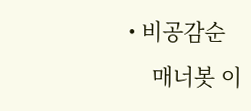• 비공감순
    매너봇 이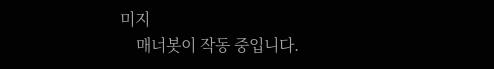미지
    매너봇이 작동 중입니다.